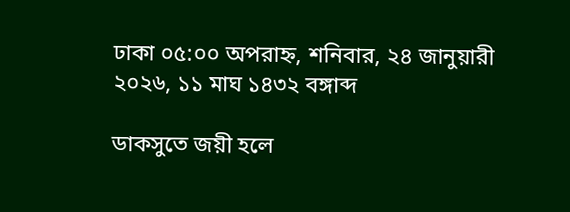ঢাকা ০৫:০০ অপরাহ্ন, শনিবার, ২৪ জানুয়ারী ২০২৬, ১১ মাঘ ১৪৩২ বঙ্গাব্দ

ডাকসুতে জয়ী হলে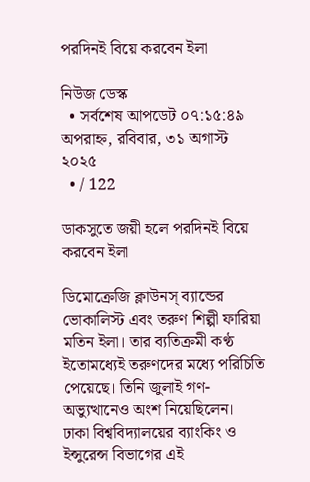পরদিনই বিয়ে করবেন ইলা

নিউজ ডেস্ক
  • সর্বশেষ আপডেট ০৭:১৫:৪৯ অপরাহ্ন, রবিবার, ৩১ অগাস্ট ২০২৫
  • / 122

ডাকসুতে জয়ী হলে পরদিনই বিয়ে করবেন ইলা

ডিমোক্রেজি ক্লাউনস্ ব্যান্ডের ভোকালিস্ট এবং তরুণ শিল্পী ফারিয়া মতিন ইলা। তার ব্যতিক্রমী কণ্ঠ ইতোমধ্যেই তরুণদের মধ্যে পরিচিতি পেয়েছে। তিনি জুলাই গণ-অভ্যুত্থানেও অংশ নিয়েছিলেন। ঢাকা বিশ্ববিদ্যালয়ের ব্যাংকিং ও ইন্সুরেন্স বিভাগের এই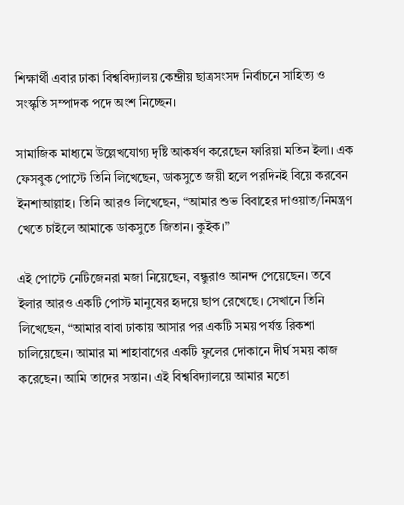শিক্ষার্থী এবার ঢাকা বিশ্ববিদ্যালয় কেন্দ্রীয় ছাত্রসংসদ নির্বাচনে সাহিত্য ও সংস্কৃতি সম্পাদক পদে অংশ নিচ্ছেন।

সামাজিক মাধ্যমে উল্লেখযোগ্য দৃষ্টি আকর্ষণ করেছেন ফারিয়া মতিন ইলা। এক ফেসবুক পোস্টে তিনি লিখেছেন, ডাকসুতে জয়ী হলে পরদিনই বিয়ে করবেন ইনশাআল্লাহ। তিনি আরও লিখেছেন, “আমার শুভ বিবাহের দাওয়াত/নিমন্ত্রণ খেতে চাইলে আমাকে ডাকসুতে জিতান। কুইক।”

এই পোস্টে নেটিজেনরা মজা নিয়েছেন, বন্ধুরাও আনন্দ পেয়েছেন। তবে ইলার আরও একটি পোস্ট মানুষের হৃদয়ে ছাপ রেখেছে। সেখানে তিনি লিখেছেন, “আমার বাবা ঢাকায় আসার পর একটি সময় পর্যন্ত রিকশা চালিয়েছেন। আমার মা শাহাবাগের একটি ফুলের দোকানে দীর্ঘ সময় কাজ করেছেন। আমি তাদের সন্তান। এই বিশ্ববিদ্যালয়ে আমার মতো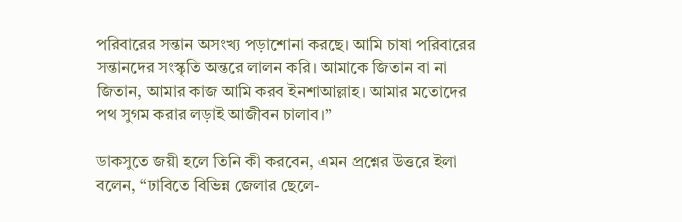পরিবারের সন্তান অসংখ্য পড়াশোনা করছে। আমি চাষা পরিবারের সন্তানদের সংস্কৃতি অন্তরে লালন করি। আমাকে জিতান বা না জিতান, আমার কাজ আমি করব ইনশাআল্লাহ। আমার মতোদের পথ সুগম করার লড়াই আজীবন চালাব।”

ডাকসুতে জয়ী হলে তিনি কী করবেন, এমন প্রশ্নের উত্তরে ইলা বলেন, “ঢাবিতে বিভিন্ন জেলার ছেলে-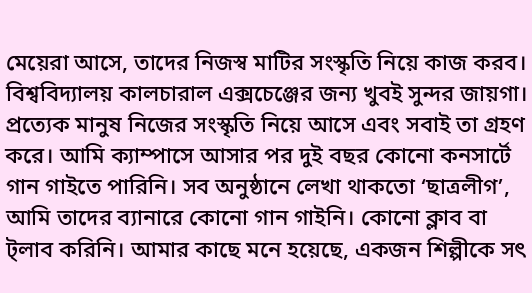মেয়েরা আসে, তাদের নিজস্ব মাটির সংস্কৃতি নিয়ে কাজ করব। বিশ্ববিদ্যালয় কালচারাল এক্সচেঞ্জের জন্য খুবই সুন্দর জায়গা। প্রত্যেক মানুষ নিজের সংস্কৃতি নিয়ে আসে এবং সবাই তা গ্রহণ করে। আমি ক্যাম্পাসে আসার পর দুই বছর কোনো কনসার্টে গান গাইতে পারিনি। সব অনুষ্ঠানে লেখা থাকতো ‘ছাত্রলীগ’, আমি তাদের ব্যানারে কোনো গান গাইনি। কোনো ক্লাব বা ট্লাব করিনি। আমার কাছে মনে হয়েছে, একজন শিল্পীকে সৎ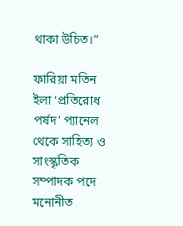থাকা উচিত।”

ফারিয়া মতিন ইলা ‘প্রতিরোধ পর্ষদ’ প্যানেল থেকে সাহিত্য ও সাংস্কৃতিক সম্পাদক পদে মনোনীত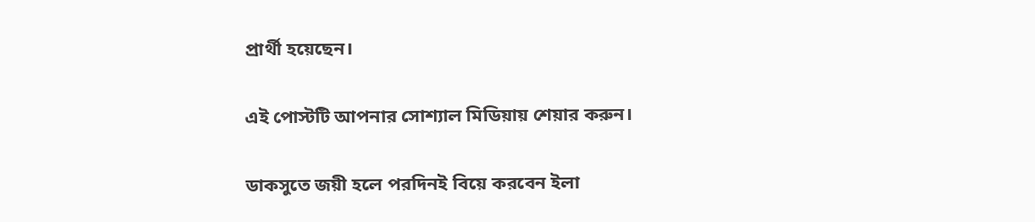প্রার্থী হয়েছেন।

এই পোস্টটি আপনার সোশ্যাল মিডিয়ায় শেয়ার করুন।

ডাকসুতে জয়ী হলে পরদিনই বিয়ে করবেন ইলা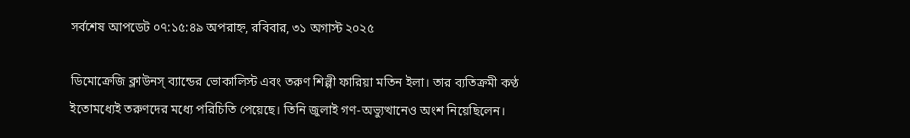সর্বশেষ আপডেট ০৭:১৫:৪৯ অপরাহ্ন, রবিবার, ৩১ অগাস্ট ২০২৫

ডিমোক্রেজি ক্লাউনস্ ব্যান্ডের ভোকালিস্ট এবং তরুণ শিল্পী ফারিয়া মতিন ইলা। তার ব্যতিক্রমী কণ্ঠ ইতোমধ্যেই তরুণদের মধ্যে পরিচিতি পেয়েছে। তিনি জুলাই গণ-অভ্যুত্থানেও অংশ নিয়েছিলেন।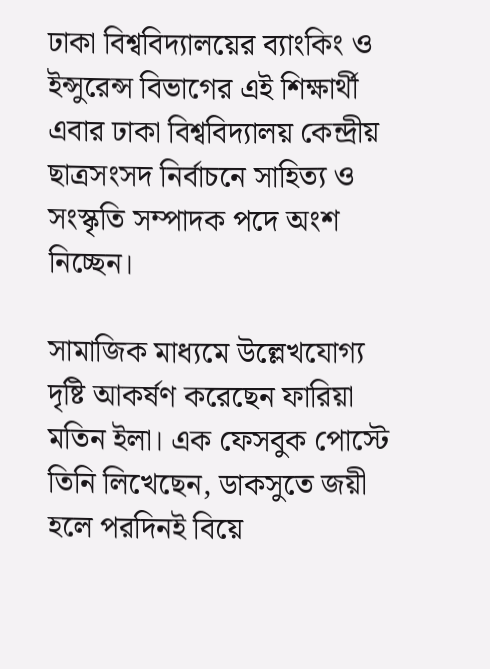ঢাকা বিশ্ববিদ্যালয়ের ব্যাংকিং ও ইন্সুরেন্স বিভাগের এই শিক্ষার্থী এবার ঢাকা বিশ্ববিদ্যালয় কেন্দ্রীয় ছাত্রসংসদ নির্বাচনে সাহিত্য ও সংস্কৃতি সম্পাদক পদে অংশ নিচ্ছেন।

সামাজিক মাধ্যমে উল্লেখযোগ্য দৃষ্টি আকর্ষণ করেছেন ফারিয়া মতিন ইলা। এক ফেসবুক পোস্টে তিনি লিখেছেন, ডাকসুতে জয়ী হলে পরদিনই বিয়ে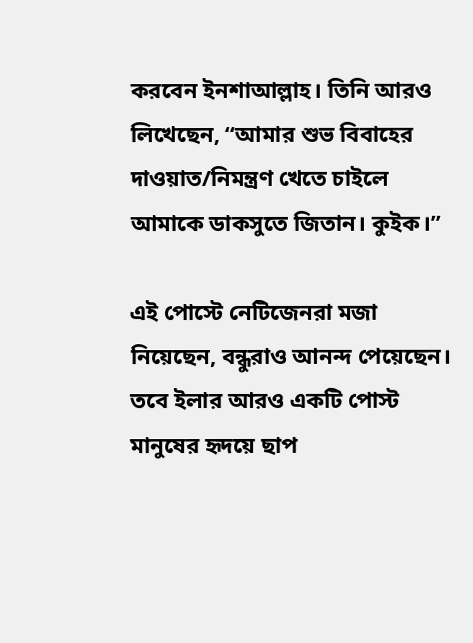করবেন ইনশাআল্লাহ। তিনি আরও লিখেছেন, “আমার শুভ বিবাহের দাওয়াত/নিমন্ত্রণ খেতে চাইলে আমাকে ডাকসুতে জিতান। কুইক।”

এই পোস্টে নেটিজেনরা মজা নিয়েছেন, বন্ধুরাও আনন্দ পেয়েছেন। তবে ইলার আরও একটি পোস্ট মানুষের হৃদয়ে ছাপ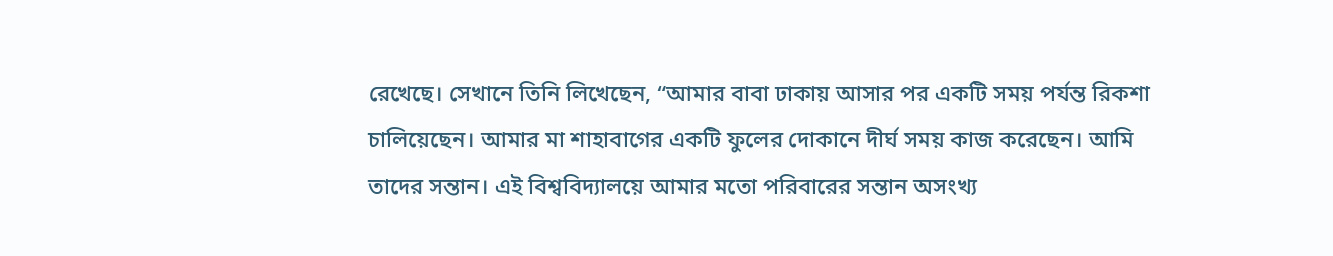রেখেছে। সেখানে তিনি লিখেছেন, “আমার বাবা ঢাকায় আসার পর একটি সময় পর্যন্ত রিকশা চালিয়েছেন। আমার মা শাহাবাগের একটি ফুলের দোকানে দীর্ঘ সময় কাজ করেছেন। আমি তাদের সন্তান। এই বিশ্ববিদ্যালয়ে আমার মতো পরিবারের সন্তান অসংখ্য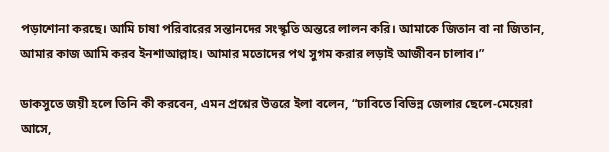পড়াশোনা করছে। আমি চাষা পরিবারের সন্তানদের সংস্কৃতি অন্তরে লালন করি। আমাকে জিতান বা না জিতান, আমার কাজ আমি করব ইনশাআল্লাহ। আমার মতোদের পথ সুগম করার লড়াই আজীবন চালাব।”

ডাকসুতে জয়ী হলে তিনি কী করবেন, এমন প্রশ্নের উত্তরে ইলা বলেন, “ঢাবিতে বিভিন্ন জেলার ছেলে-মেয়েরা আসে,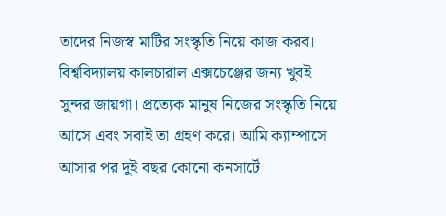তাদের নিজস্ব মাটির সংস্কৃতি নিয়ে কাজ করব। বিশ্ববিদ্যালয় কালচারাল এক্সচেঞ্জের জন্য খুবই সুন্দর জায়গা। প্রত্যেক মানুষ নিজের সংস্কৃতি নিয়ে আসে এবং সবাই তা গ্রহণ করে। আমি ক্যাম্পাসে আসার পর দুই বছর কোনো কনসার্টে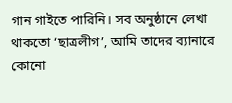গান গাইতে পারিনি। সব অনুষ্ঠানে লেখা থাকতো ‘ছাত্রলীগ’, আমি তাদের ব্যানারে কোনো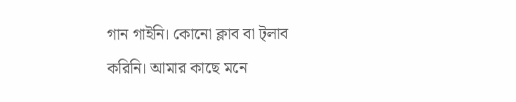গান গাইনি। কোনো ক্লাব বা ট্লাব করিনি। আমার কাছে মনে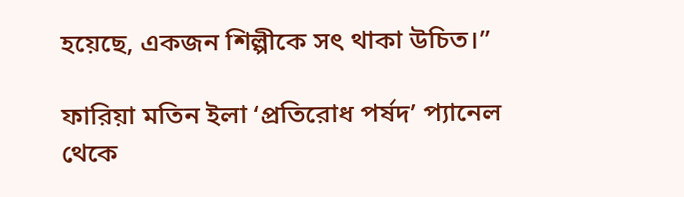হয়েছে, একজন শিল্পীকে সৎ থাকা উচিত।”

ফারিয়া মতিন ইলা ‘প্রতিরোধ পর্ষদ’ প্যানেল থেকে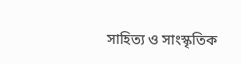সাহিত্য ও সাংস্কৃতিক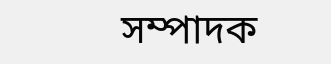সম্পাদক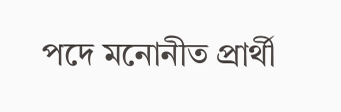পদে মনোনীত প্রার্থী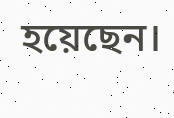হয়েছেন।